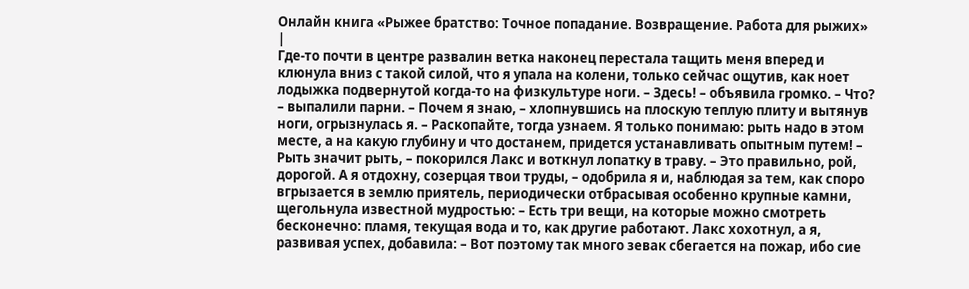Онлайн книга «Рыжее братство: Точное попадание. Возвращение. Работа для рыжих»
|
Где-то почти в центре развалин ветка наконец перестала тащить меня вперед и клюнула вниз с такой силой, что я упала на колени, только сейчас ощутив, как ноет лодыжка подвернутой когда-то на физкультуре ноги. – Здесь! – объявила громко. – Что? – выпалили парни. – Почем я знаю, – хлопнувшись на плоскую теплую плиту и вытянув ноги, огрызнулась я. – Раскопайте, тогда узнаем. Я только понимаю: рыть надо в этом месте, а на какую глубину и что достанем, придется устанавливать опытным путем! – Рыть значит рыть, – покорился Лакс и воткнул лопатку в траву. – Это правильно, рой, дорогой. А я отдохну, созерцая твои труды, – одобрила я и, наблюдая за тем, как споро вгрызается в землю приятель, периодически отбрасывая особенно крупные камни, щегольнула известной мудростью: – Есть три вещи, на которые можно смотреть бесконечно: пламя, текущая вода и то, как другие работают. Лакс хохотнул, а я, развивая успех, добавила: – Вот поэтому так много зевак сбегается на пожар, ибо сие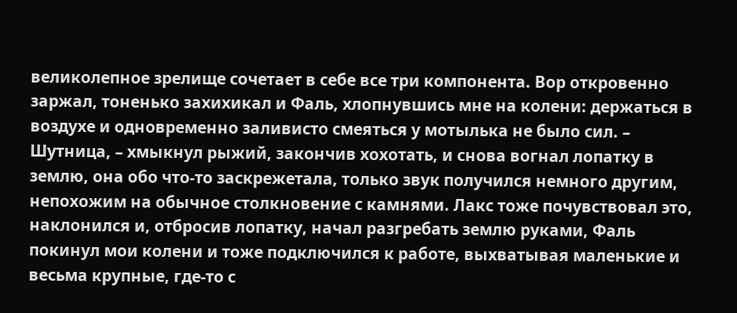великолепное зрелище сочетает в себе все три компонента. Вор откровенно заржал, тоненько захихикал и Фаль, хлопнувшись мне на колени: держаться в воздухе и одновременно заливисто смеяться у мотылька не было сил. – Шутница, – хмыкнул рыжий, закончив хохотать, и снова вогнал лопатку в землю, она обо что-то заскрежетала, только звук получился немного другим, непохожим на обычное столкновение с камнями. Лакс тоже почувствовал это, наклонился и, отбросив лопатку, начал разгребать землю руками, Фаль покинул мои колени и тоже подключился к работе, выхватывая маленькие и весьма крупные, где-то с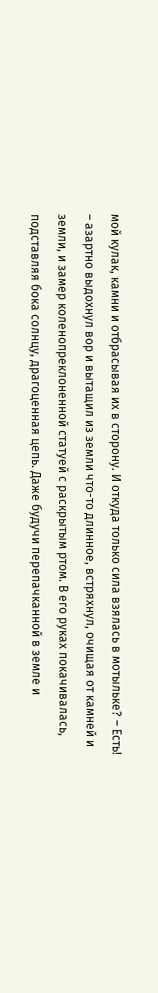мой кулак, камни и отбрасывая их в сторону. И откуда только сила взялась в мотыльке? – Есть! – азартно выдохнул вор и вытащил из земли что-то длинное, встряхнул, очищая от камней и земли, и замер коленопреклоненной статуей с раскрытым ртом. В его руках покачивалась, подставляя бока солнцу, драгоценная цепь. Даже будучи перепачканной в земле и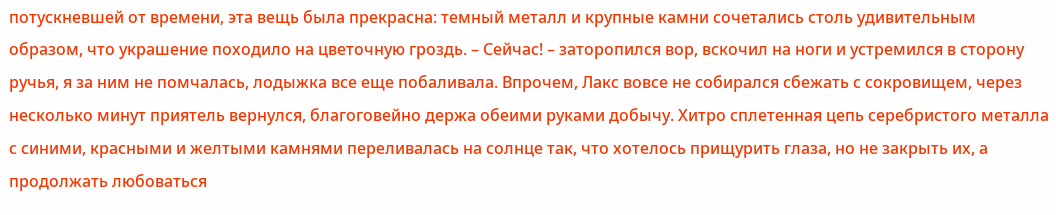потускневшей от времени, эта вещь была прекрасна: темный металл и крупные камни сочетались столь удивительным образом, что украшение походило на цветочную гроздь. – Сейчас! – заторопился вор, вскочил на ноги и устремился в сторону ручья, я за ним не помчалась, лодыжка все еще побаливала. Впрочем, Лакс вовсе не собирался сбежать с сокровищем, через несколько минут приятель вернулся, благоговейно держа обеими руками добычу. Хитро сплетенная цепь серебристого металла с синими, красными и желтыми камнями переливалась на солнце так, что хотелось прищурить глаза, но не закрыть их, а продолжать любоваться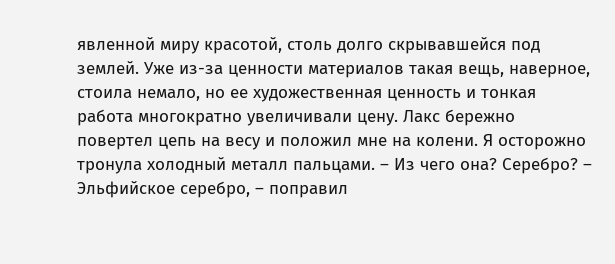явленной миру красотой, столь долго скрывавшейся под землей. Уже из-за ценности материалов такая вещь, наверное, стоила немало, но ее художественная ценность и тонкая работа многократно увеличивали цену. Лакс бережно повертел цепь на весу и положил мне на колени. Я осторожно тронула холодный металл пальцами. – Из чего она? Серебро? – Эльфийское серебро, – поправил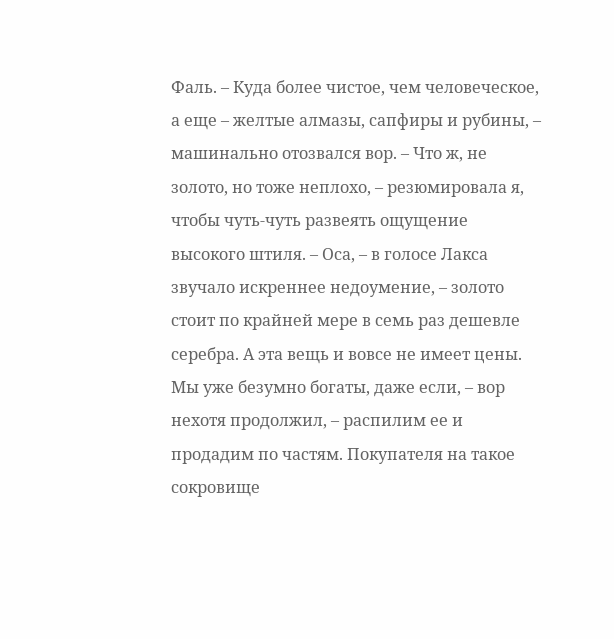Фаль. – Куда более чистое, чем человеческое, а еще – желтые алмазы, сапфиры и рубины, – машинально отозвался вор. – Что ж, не золото, но тоже неплохо, – резюмировала я, чтобы чуть-чуть развеять ощущение высокого штиля. – Оса, – в голосе Лакса звучало искреннее недоумение, – золото стоит по крайней мере в семь раз дешевле серебра. А эта вещь и вовсе не имеет цены. Мы уже безумно богаты, даже если, – вор нехотя продолжил, – распилим ее и продадим по частям. Покупателя на такое сокровище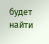будет найти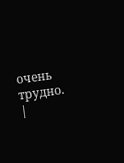очень трудно. |